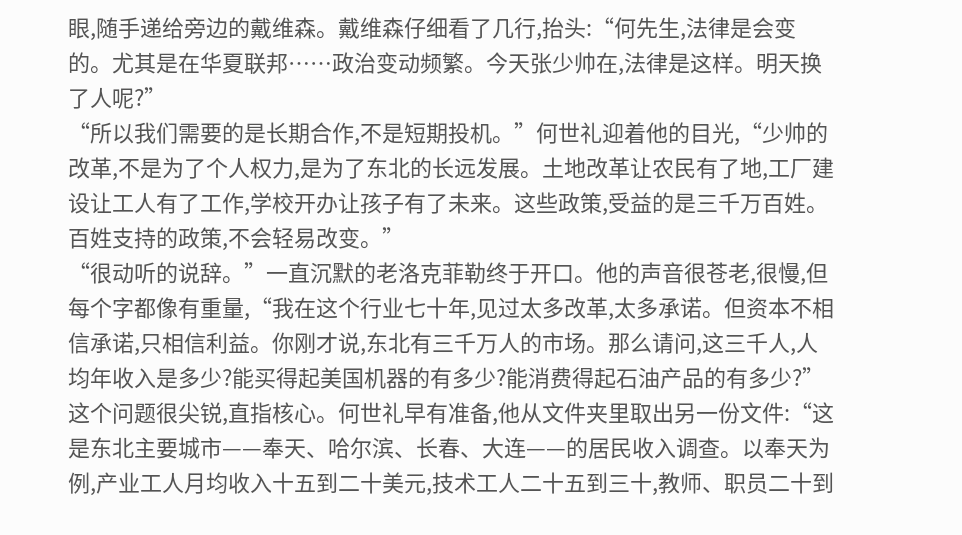眼,随手递给旁边的戴维森。戴维森仔细看了几行,抬头:“何先生,法律是会变的。尤其是在华夏联邦……政治变动频繁。今天张少帅在,法律是这样。明天换了人呢?”
“所以我们需要的是长期合作,不是短期投机。”何世礼迎着他的目光,“少帅的改革,不是为了个人权力,是为了东北的长远发展。土地改革让农民有了地,工厂建设让工人有了工作,学校开办让孩子有了未来。这些政策,受益的是三千万百姓。百姓支持的政策,不会轻易改变。”
“很动听的说辞。”一直沉默的老洛克菲勒终于开口。他的声音很苍老,很慢,但每个字都像有重量,“我在这个行业七十年,见过太多改革,太多承诺。但资本不相信承诺,只相信利益。你刚才说,东北有三千万人的市场。那么请问,这三千人,人均年收入是多少?能买得起美国机器的有多少?能消费得起石油产品的有多少?”
这个问题很尖锐,直指核心。何世礼早有准备,他从文件夹里取出另一份文件:“这是东北主要城市——奉天、哈尔滨、长春、大连——的居民收入调查。以奉天为例,产业工人月均收入十五到二十美元,技术工人二十五到三十,教师、职员二十到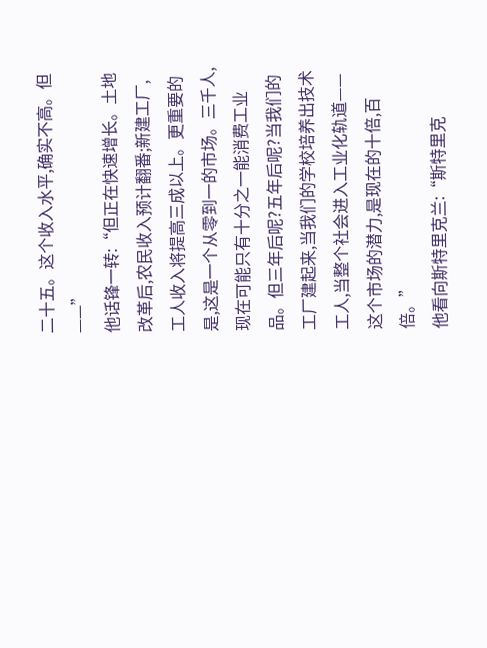二十五。这个收入水平,确实不高。但——”
他话锋一转:“但正在快速增长。土地改革后,农民收入预计翻番;新建工厂,工人收入将提高三成以上。更重要的是,这是一个从零到一的市场。三千人,现在可能只有十分之一能消费工业品。但三年后呢?五年后呢?当我们的工厂建起来,当我们的学校培养出技术工人,当整个社会进入工业化轨道——这个市场的潜力,是现在的十倍,百倍。”
他看向斯特里克兰:“斯特里克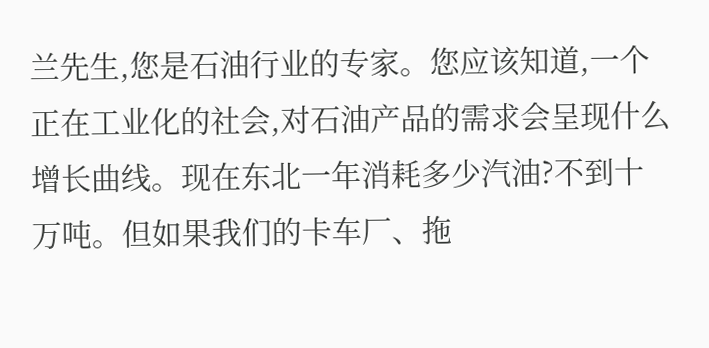兰先生,您是石油行业的专家。您应该知道,一个正在工业化的社会,对石油产品的需求会呈现什么增长曲线。现在东北一年消耗多少汽油?不到十万吨。但如果我们的卡车厂、拖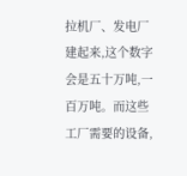拉机厂、发电厂建起来,这个数字会是五十万吨,一百万吨。而这些工厂需要的设备,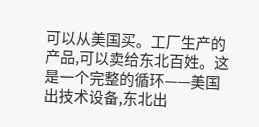可以从美国买。工厂生产的产品,可以卖给东北百姓。这是一个完整的循环——美国出技术设备,东北出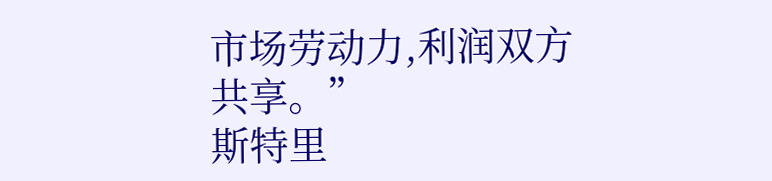市场劳动力,利润双方共享。”
斯特里